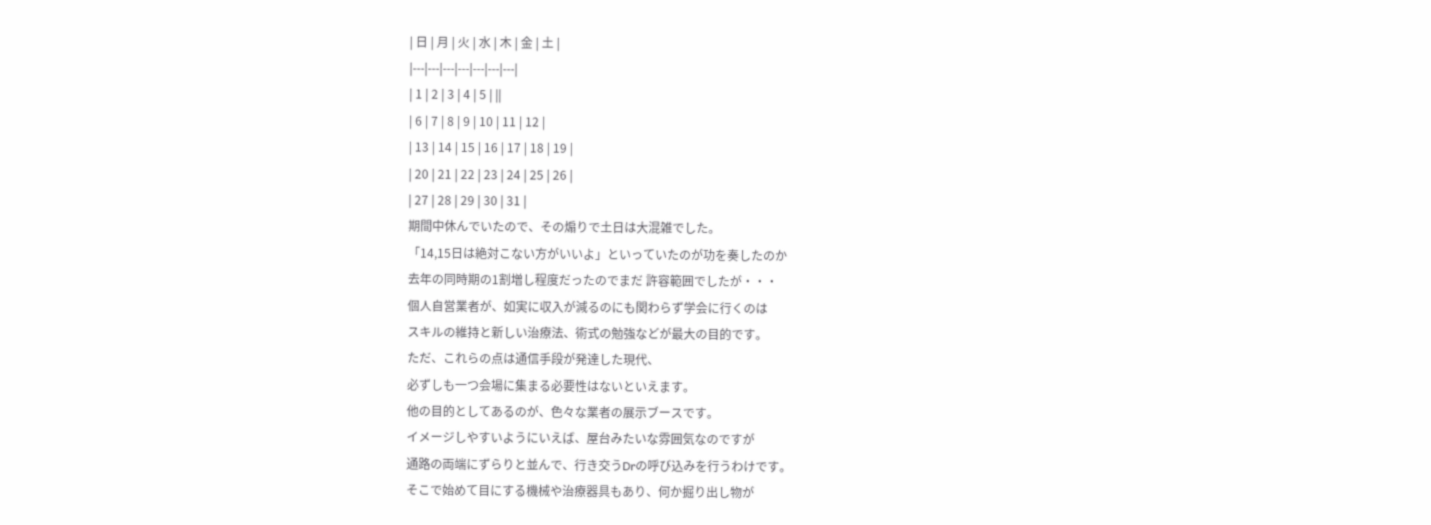| 日 | 月 | 火 | 水 | 木 | 金 | 土 |
|---|---|---|---|---|---|---|
| 1 | 2 | 3 | 4 | 5 | ||
| 6 | 7 | 8 | 9 | 10 | 11 | 12 |
| 13 | 14 | 15 | 16 | 17 | 18 | 19 |
| 20 | 21 | 22 | 23 | 24 | 25 | 26 |
| 27 | 28 | 29 | 30 | 31 |
期間中休んでいたので、その煽りで土日は大混雑でした。
「14,15日は絶対こない方がいいよ」といっていたのが功を奏したのか
去年の同時期の1割増し程度だったのでまだ 許容範囲でしたが・・・
個人自営業者が、如実に収入が減るのにも関わらず学会に行くのは
スキルの維持と新しい治療法、術式の勉強などが最大の目的です。
ただ、これらの点は通信手段が発達した現代、
必ずしも一つ会場に集まる必要性はないといえます。
他の目的としてあるのが、色々な業者の展示ブースです。
イメージしやすいようにいえば、屋台みたいな雰囲気なのですが
通路の両端にずらりと並んで、行き交うDrの呼び込みを行うわけです。
そこで始めて目にする機械や治療器具もあり、何か掘り出し物が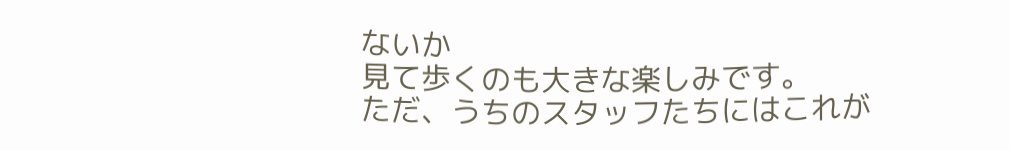ないか
見て歩くのも大きな楽しみです。
ただ、うちのスタッフたちにはこれが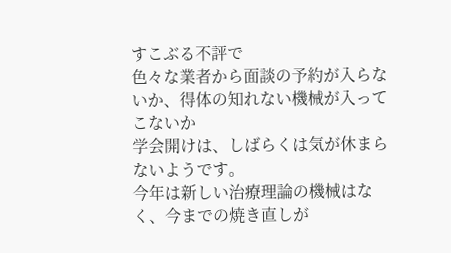すこぶる不評で
色々な業者から面談の予約が入らないか、得体の知れない機械が入ってこないか
学会開けは、しばらくは気が休まらないようです。
今年は新しい治療理論の機械はなく、今までの焼き直しが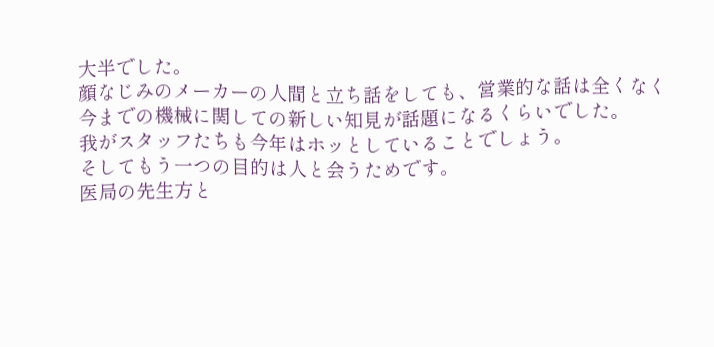大半でした。
顔なじみのメーカーの人間と立ち話をしても、営業的な話は全くなく
今までの機械に関しての新しい知見が話題になるくらいでした。
我がスタッフたちも今年はホッとしていることでしょう。
そしてもう一つの目的は人と会うためです。
医局の先生方と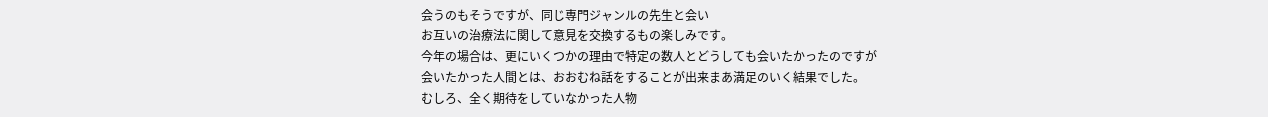会うのもそうですが、同じ専門ジャンルの先生と会い
お互いの治療法に関して意見を交換するもの楽しみです。
今年の場合は、更にいくつかの理由で特定の数人とどうしても会いたかったのですが
会いたかった人間とは、おおむね話をすることが出来まあ満足のいく結果でした。
むしろ、全く期待をしていなかった人物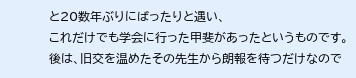と20数年ぶりにばったりと遇い、
これだけでも学会に行った甲斐があったというものです。
後は、旧交を温めたその先生から朗報を待つだけなので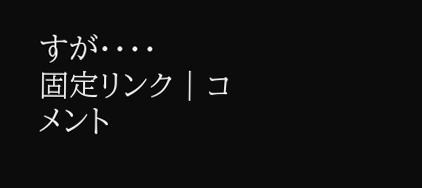すが・・・・
固定リンク | コメント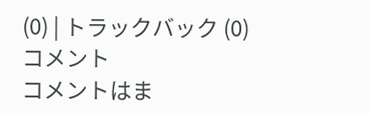(0) | トラックバック (0)
コメント
コメントはま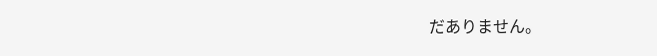だありません。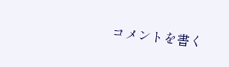コメントを書く